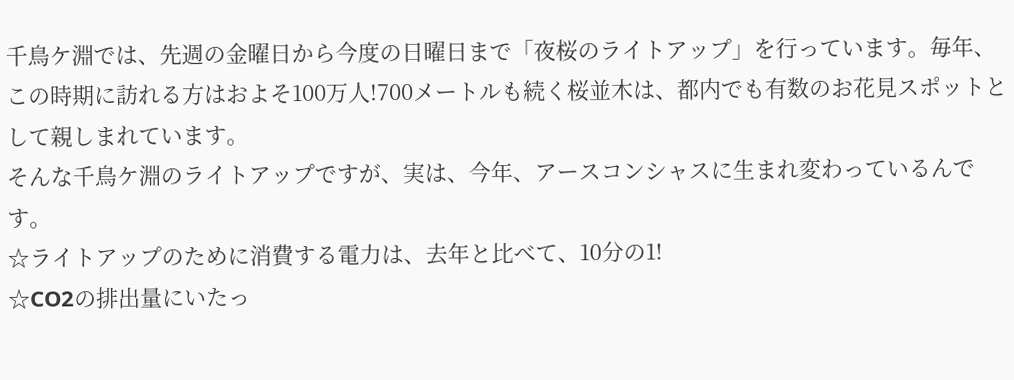千鳥ケ淵では、先週の金曜日から今度の日曜日まで「夜桜のライトアップ」を行っています。毎年、この時期に訪れる方はおよそ100万人!700メートルも続く桜並木は、都内でも有数のお花見スポットとして親しまれています。
そんな千鳥ケ淵のライトアップですが、実は、今年、アースコンシャスに生まれ変わっているんです。
☆ライトアップのために消費する電力は、去年と比べて、10分の1!
☆CO2の排出量にいたっ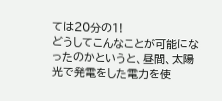ては20分の1!
どうしてこんなことが可能になったのかというと、昼間、太陽光で発電をした電力を使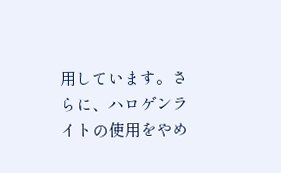用しています。さらに、ハロゲンライトの使用をやめ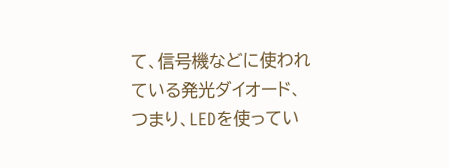て、信号機などに使われている発光ダイオード、つまり、LEDを使ってい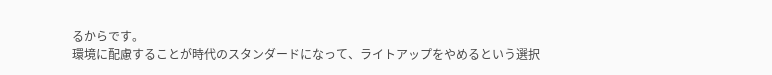るからです。
環境に配慮することが時代のスタンダードになって、ライトアップをやめるという選択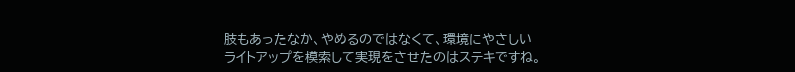肢もあったなか、やめるのではなくて、環境にやさしいライトアップを模索して実現をさせたのはステキですね。